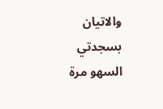والاتيان بسجدتي السهو مرة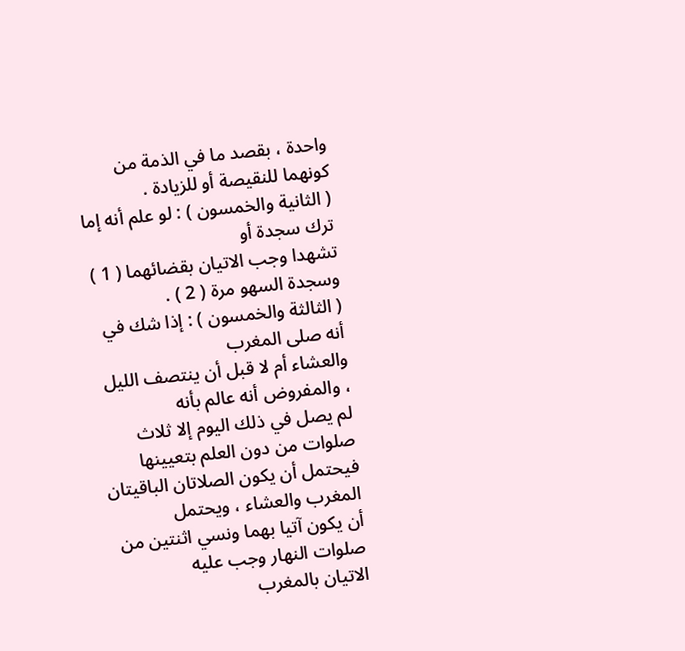واحدة ، بقصد ما في الذمة من
كونهما للنقيصة أو للزيادة .
( الثانية والخمسون ) : لو علم أنه إما ترك سجدة أو
تشهدا وجب الاتيان بقضائهما ( 1 ) وسجدة السهو مرة ( 2 ) .
( الثالثة والخمسون ) : إذا شك في أنه صلى المغرب
والعشاء أم لا قبل أن ينتصف الليل ، والمفروض أنه عالم بأنه
لم يصل في ذلك اليوم إلا ثلاث صلوات من دون العلم بتعيينها
فيحتمل أن يكون الصلاتان الباقيتان المغرب والعشاء ، ويحتمل
أن يكون آتيا بهما ونسي اثنتين من صلوات النهار وجب عليه
الاتيان بالمغرب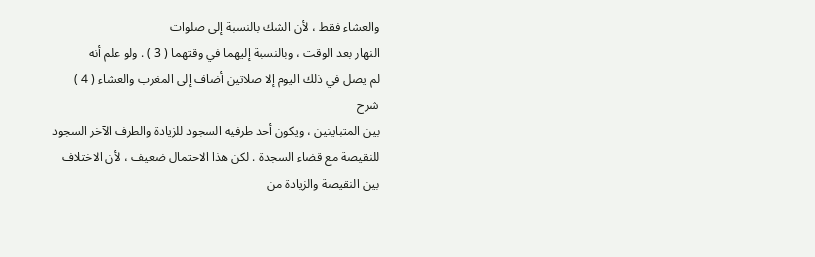والعشاء فقط ، لأن الشك بالنسبة إلى صلوات
النهار بعد الوقت ، وبالنسبة إليهما في وقتهما ( 3 ) . ولو علم أنه
لم يصل في ذلك اليوم إلا صلاتين أضاف إلى المغرب والعشاء ( 4 )
شرح
بين المتباينين ، ويكون أحد طرفيه السجود للزيادة والطرف الآخر السجود
للنقيصة مع قضاء السجدة . لكن هذا الاحتمال ضعيف ، لأن الاختلاف
بين النقيصة والزيادة من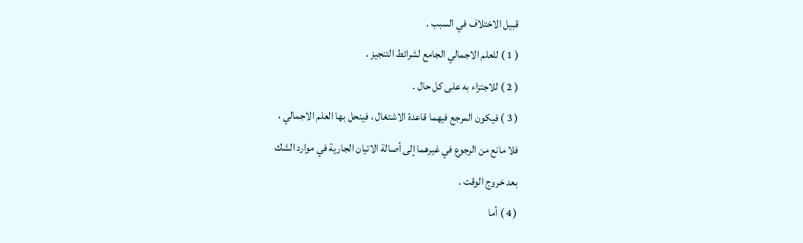قبيل الاختلاف في السبب .
( 1 ) للعلم الاجمالي الجامع لشرائط التنجيز .
( 2 ) للاجتزاء به على كل حال .
( 3 ) فيكون المرجع فيهما قاعدة الاشتغال ، فينحل بها العلم الاجمالي ،
فلا مانع من الرجوع في غيرهما إلى أصالة الاتيان الجارية في موارد الشك
بعد خروج الوقت .
( 4 ) أما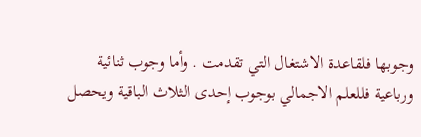وجوبها فلقاعدة الاشتغال التي تقدمت . وأما وجوب ثنائية
ورباعية فللعلم الاجمالي بوجوب إحدى الثلاث الباقية ويحصل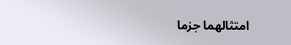امتثالهما جزما